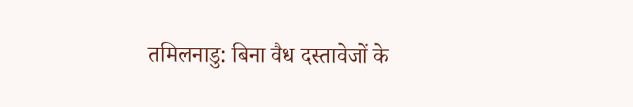तमिलनाडु: बिना वैध दस्तावेजों के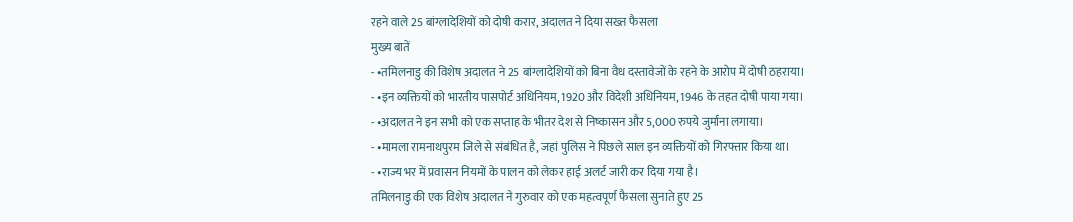रहने वाले 25 बांग्लादेशियों को दोषी करार, अदालत ने दिया सख्त फैसला
मुख्य बातें
- •तमिलनाडु की विशेष अदालत ने 25 बांग्लादेशियों को बिना वैध दस्तावेजों के रहने के आरोप में दोषी ठहराया।
- •इन व्यक्तियों को भारतीय पासपोर्ट अधिनियम, 1920 और विदेशी अधिनियम, 1946 के तहत दोषी पाया गया।
- •अदालत ने इन सभी को एक सप्ताह के भीतर देश से निष्कासन और 5,000 रुपये जुर्माना लगाया।
- •मामला रामनाथपुरम जिले से संबंधित है, जहां पुलिस ने पिछले साल इन व्यक्तियों को गिरफ्तार किया था।
- •राज्य भर में प्रवासन नियमों के पालन को लेकर हाई अलर्ट जारी कर दिया गया है।
तमिलनाडु की एक विशेष अदालत ने गुरुवार को एक महत्वपूर्ण फैसला सुनाते हुए 25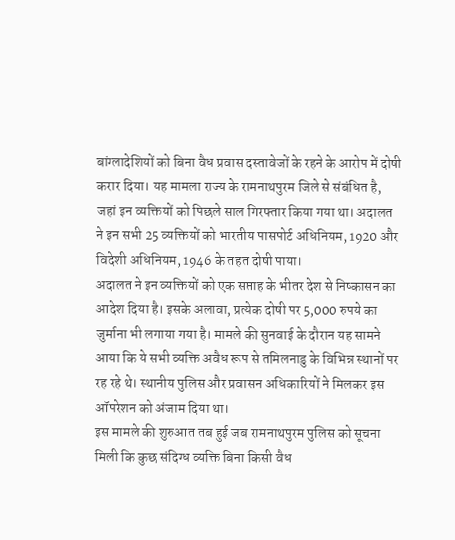बांग्लादेशियों को बिना वैध प्रवास दस्तावेजों के रहने के आरोप में दोषी करार दिया। यह मामला राज्य के रामनाथपुरम जिले से संबंधित है, जहां इन व्यक्तियों को पिछले साल गिरफ्तार किया गया था। अदालत ने इन सभी 25 व्यक्तियों को भारतीय पासपोर्ट अधिनियम, 1920 और विदेशी अधिनियम, 1946 के तहत दोषी पाया।
अदालत ने इन व्यक्तियों को एक सप्ताह के भीतर देश से निष्कासन का आदेश दिया है। इसके अलावा, प्रत्येक दोषी पर 5,000 रुपये का जुर्माना भी लगाया गया है। मामले की सुनवाई के दौरान यह सामने आया कि ये सभी व्यक्ति अवैध रूप से तमिलनाडु के विभिन्न स्थानों पर रह रहे थे। स्थानीय पुलिस और प्रवासन अधिकारियों ने मिलकर इस ऑपरेशन को अंजाम दिया था।
इस मामले की शुरुआत तब हुई जब रामनाथपुरम पुलिस को सूचना मिली कि कुछ संदिग्ध व्यक्ति बिना किसी वैध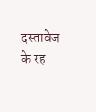दस्तावेज के रह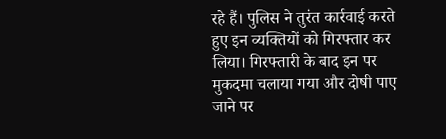रहे हैं। पुलिस ने तुरंत कार्रवाई करते हुए इन व्यक्तियों को गिरफ्तार कर लिया। गिरफ्तारी के बाद इन पर मुकदमा चलाया गया और दोषी पाए जाने पर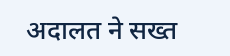अदालत ने सख्त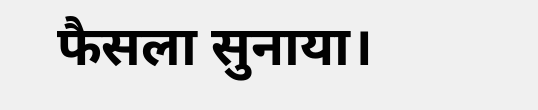फैसला सुनाया।